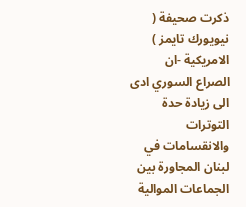ذكرت صحيفة ( نيويورك تايمز ) الامريكية -ان الصراع السوري ادى الى زيادة حدة التوترات والانقسامات في لبنان المجاورة بين الجماعات الموالية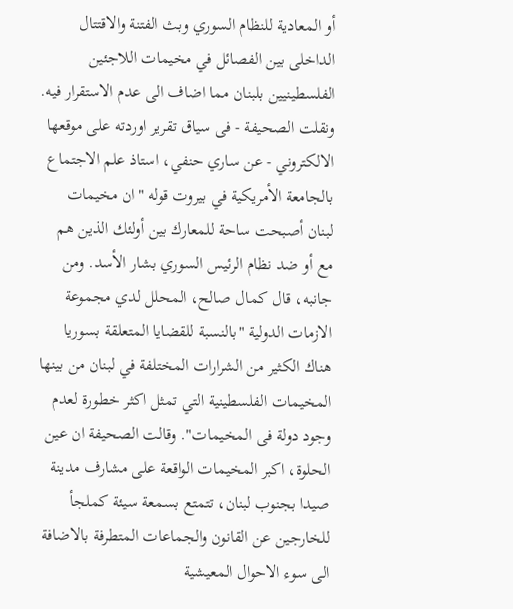أو المعادية للنظام السوري وبث الفتنة والاقتتال الداخلى بين الفصائل في مخيمات اللاجئين الفلسطينيين بلبنان مما اضاف الى عدم الاستقرار فيه. ونقلت الصحيفة - فى سياق تقرير اوردته على موقعها الالكتروني - عن ساري حنفي، استاذ علم الاجتماع بالجامعة الأمريكية في بيروت قوله "ان مخيمات لبنان أصبحت ساحة للمعارك بين أولئك الذين هم مع أو ضد نظام الرئيس السوري بشار الأسد. ومن جانبه، قال كمال صالح، المحلل لدي مجموعة الازمات الدولية "بالنسبة للقضايا المتعلقة بسوريا هناك الكثير من الشرارات المختلفة في لبنان من بينها المخيمات الفلسطينية التي تمثل اكثر خطورة لعدم وجود دولة فى المخيمات". وقالت الصحيفة ان عين الحلوة، اكبر المخيمات الواقعة على مشارف مدينة صيدا بجنوب لبنان، تتمتع بسمعة سيئة كملجأ للخارجين عن القانون والجماعات المتطرفة بالاضافة الى سوء الاحوال المعيشية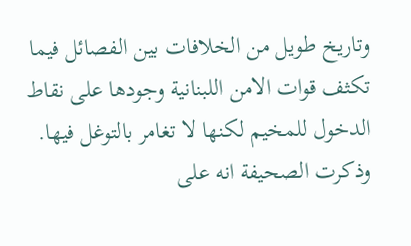وتاريخ طويل من الخلافات بين الفصائل فيما تكثف قوات الامن اللبنانية وجودها على نقاط الدخول للمخيم لكنها لا تغامر بالتوغل فيها. وذكرت الصحيفة انه على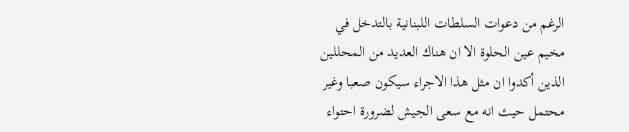الرغم من دعوات السلطات اللبنانية بالتدخل في مخيم عين الحلوة الا ان هناك العديد من المحللين الذين أكدوا ان مثل هذا الاجراء سيكون صعبا وغير محتمل حيث انه مع سعى الجيش لضرورة احتواء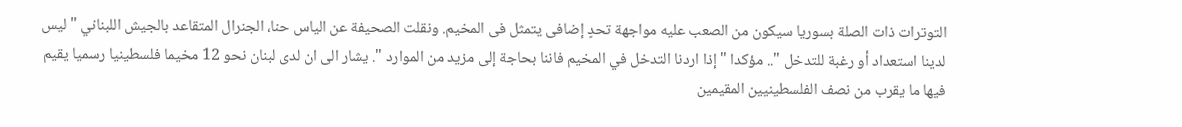التوترات ذات الصلة بسوريا سيكون من الصعب عليه مواجهة تحدٍ إضافى يتمثل فى المخيم. ونقلت الصحيفة عن الياس حنا، الجنرال المتقاعد بالجيش اللبناني " ليس لدينا استعداد أو رغبة للتدخل ".. مؤكدا "إذا اردنا التدخل في المخيم فاننا بحاجة إلى مزيد من الموارد ". يشار الى ان لدى لبنان نحو 12 مخيما فلسطينيا رسميا يقيم فيها ما يقرب من نصف الفلسطينيين المقيمين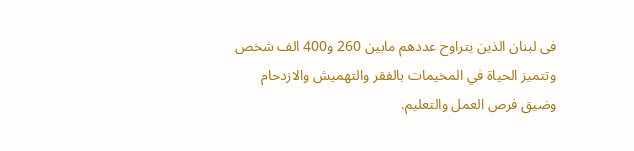فى لبنان الذين يتراوح عددهم مابين 260 و400 الف شخص وتتميز الحياة في المخيمات بالفقر والتهميش والازدحام وضيق فرص العمل والتعليم.